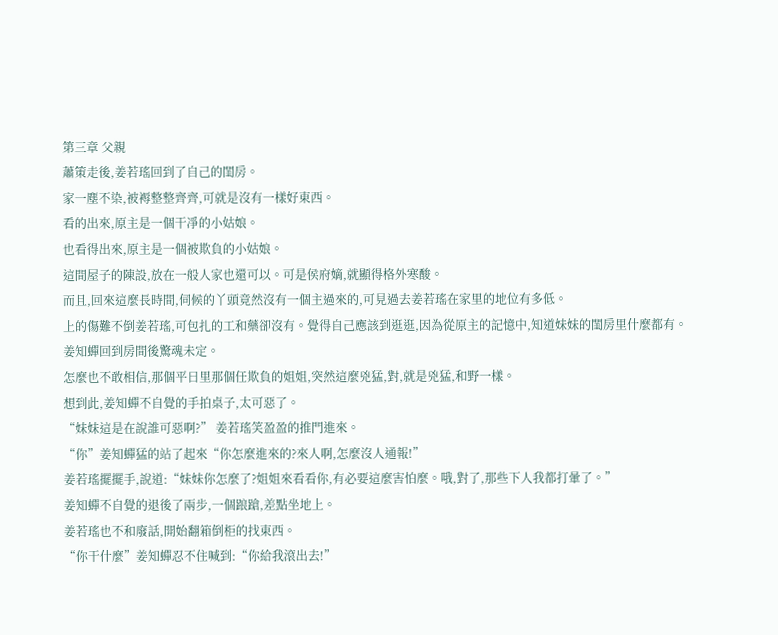第三章 父親
蕭策走後,姜若瑤回到了自己的閨房。
家一塵不染,被褥整整齊齊,可就是沒有一樣好東西。
看的出來,原主是一個干凈的小姑娘。
也看得出來,原主是一個被欺負的小姑娘。
這間屋子的陳設,放在一般人家也還可以。可是侯府嫡,就顯得格外寒酸。
而且,回來這麼長時間,伺候的丫頭竟然沒有一個主過來的,可見過去姜若瑤在家里的地位有多低。
上的傷難不倒姜若瑤,可包扎的工和藥卻沒有。覺得自己應該到逛逛,因為從原主的記憶中,知道妹妹的閨房里什麼都有。
姜知蟬回到房間後驚魂未定。
怎麼也不敢相信,那個平日里那個任欺負的姐姐,突然這麼兇猛,對,就是兇猛,和野一樣。
想到此,姜知蟬不自覺的手拍桌子,太可惡了。
“妹妹這是在說誰可惡啊?” 姜若瑤笑盈盈的推門進來。
“你”姜知蟬猛的站了起來“你怎麼進來的?來人啊,怎麼沒人通報!”
姜若瑤擺擺手,說道:“妹妹你怎麼了?姐姐來看看你,有必要這麼害怕麼。哦,對了,那些下人我都打暈了。”
姜知蟬不自覺的退後了兩步,一個踉蹌,差點坐地上。
姜若瑤也不和廢話,開始翻箱倒柜的找東西。
“你干什麼”姜知蟬忍不住喊到:“你給我滾出去!”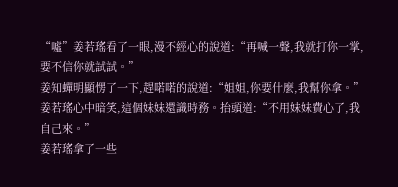“噓”姜若瑤看了一眼,漫不經心的說道:“再喊一聲,我就打你一掌,要不信你就試試。”
姜知蟬明顯愣了一下,趕喏喏的說道:“姐姐,你要什麼,我幫你拿。”
姜若瑤心中暗笑,這個妹妹還識時務。抬頭道:“不用妹妹費心了,我自己來。”
姜若瑤拿了一些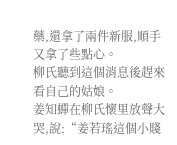藥,還拿了兩件新服,順手又拿了些點心。
柳氏聽到這個消息後趕來看自己的姑娘。
姜知蟬在柳氏懷里放聲大哭,說:“姜若瑤這個小賤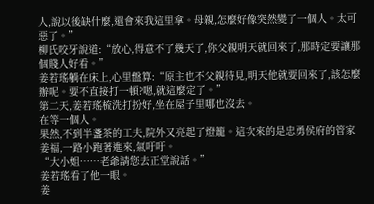人,說以後缺什麼,還會來我這里拿。母親,怎麼好像突然變了一個人。太可惡了。”
柳氏咬牙說道:“放心,得意不了幾天了,你父親明天就回來了,那時定要讓那個賤人好看。”
姜若瑤躺在床上,心里盤算:“原主也不父親待見,明天他就要回來了,該怎麼辦呢。要不直接打一頓?嗯,就這麼定了。”
第二天,姜若瑤梳洗打扮好,坐在屋子里哪也沒去。
在等一個人。
果然,不到半盞茶的工夫,院外又亮起了燈籠。這次來的是忠勇侯府的管家姜福,一路小跑著進來,氣吁吁。
“大小姐……老爺請您去正堂說話。”
姜若瑤看了他一眼。
姜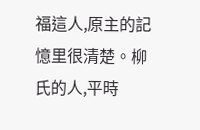福這人,原主的記憶里很清楚。柳氏的人,平時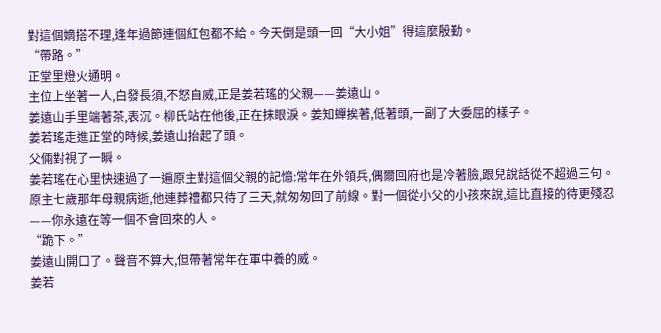對這個嫡搭不理,逢年過節連個紅包都不給。今天倒是頭一回“大小姐”得這麼殷勤。
“帶路。”
正堂里燈火通明。
主位上坐著一人,白發長須,不怒自威,正是姜若瑤的父親——姜遠山。
姜遠山手里端著茶,表沉。柳氏站在他後,正在抹眼淚。姜知蟬挨著,低著頭,一副了大委屈的樣子。
姜若瑤走進正堂的時候,姜遠山抬起了頭。
父倆對視了一瞬。
姜若瑤在心里快速過了一遍原主對這個父親的記憶:常年在外領兵,偶爾回府也是冷著臉,跟兒說話從不超過三句。原主七歲那年母親病逝,他連葬禮都只待了三天,就匆匆回了前線。對一個從小父的小孩來說,這比直接的待更殘忍——你永遠在等一個不會回來的人。
“跪下。”
姜遠山開口了。聲音不算大,但帶著常年在軍中養的威。
姜若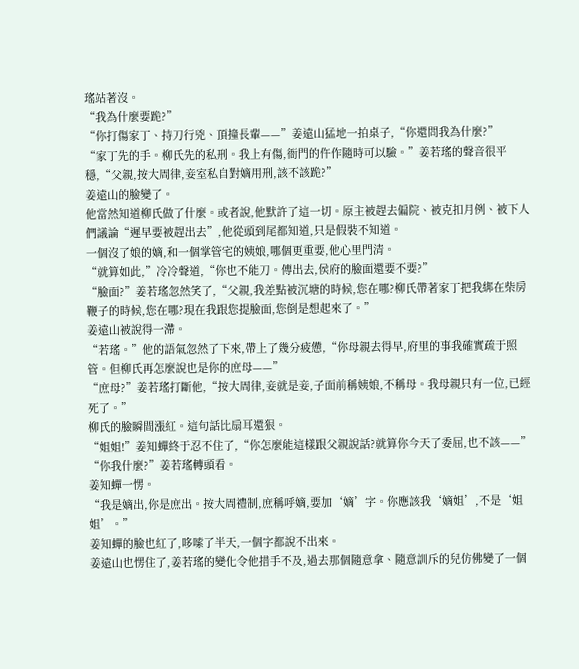瑤站著沒。
“我為什麼要跪?”
“你打傷家丁、持刀行兇、頂撞長輩——”姜遠山猛地一拍桌子,“你還問我為什麼?”
“家丁先的手。柳氏先的私刑。我上有傷,衙門的仵作隨時可以驗。”姜若瑤的聲音很平穩,“父親,按大周律,妾室私自對嫡用刑,該不該跪?”
姜遠山的臉變了。
他當然知道柳氏做了什麼。或者說,他默許了這一切。原主被趕去偏院、被克扣月例、被下人們議論“遲早要被趕出去”,他從頭到尾都知道,只是假裝不知道。
一個沒了娘的嫡,和一個掌管宅的姨娘,哪個更重要,他心里門清。
“就算如此,”冷冷聲道,“你也不能刀。傳出去,侯府的臉面還要不要?”
“臉面?”姜若瑤忽然笑了,“父親,我差點被沉塘的時候,您在哪?柳氏帶著家丁把我綁在柴房鞭子的時候,您在哪?現在我跟您提臉面,您倒是想起來了。”
姜遠山被說得一滯。
“若瑤。”他的語氣忽然了下來,帶上了幾分疲憊,“你母親去得早,府里的事我確實疏于照管。但柳氏再怎麼說也是你的庶母——”
“庶母?”姜若瑤打斷他,“按大周律,妾就是妾,子面前稱姨娘,不稱母。我母親只有一位,已經死了。”
柳氏的臉瞬間漲紅。這句話比扇耳還狠。
“姐姐!”姜知蟬終于忍不住了,“你怎麼能這樣跟父親說話?就算你今天了委屈,也不該——”
“你我什麼?”姜若瑤轉頭看。
姜知蟬一愣。
“我是嫡出,你是庶出。按大周禮制,庶稱呼嫡,要加‘嫡’字。你應該我‘嫡姐’,不是‘姐姐’。”
姜知蟬的臉也紅了,哆嗦了半天,一個字都說不出來。
姜遠山也愣住了,姜若瑤的變化令他措手不及,過去那個隨意拿、隨意訓斥的兒仿佛變了一個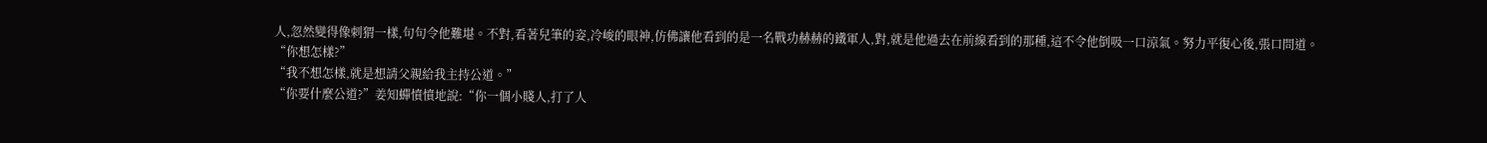人,忽然變得像刺猬一樣,句句令他難堪。不對,看著兒筆的姿,冷峻的眼神,仿佛讓他看到的是一名戰功赫赫的鐵軍人,對,就是他過去在前線看到的那種,這不令他倒吸一口涼氣。努力平復心後,張口問道。
“你想怎樣?”
“我不想怎樣,就是想請父親給我主持公道。”
“你要什麼公道?”姜知蟬憤憤地說:“你一個小賤人,打了人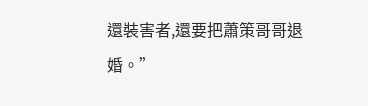還裝害者,還要把蕭策哥哥退婚。”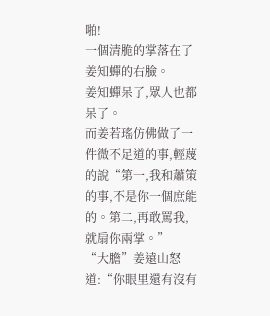啪!
一個清脆的掌落在了姜知蟬的右臉。
姜知蟬呆了,眾人也都呆了。
而姜若瑤仿佛做了一件微不足道的事,輕蔑的說“第一,我和蕭策的事,不是你一個庶能的。第二,再敢罵我,就扇你兩掌。”
“大膽”姜遠山怒道:“你眼里還有沒有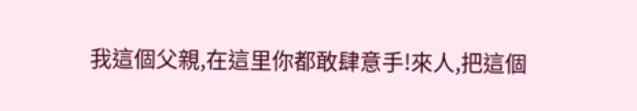我這個父親,在這里你都敢肆意手!來人,把這個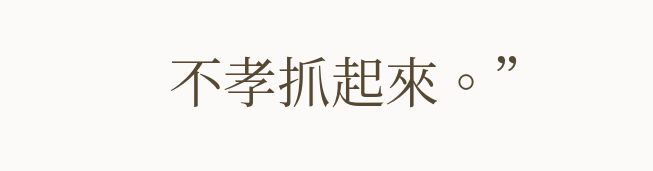不孝抓起來。”